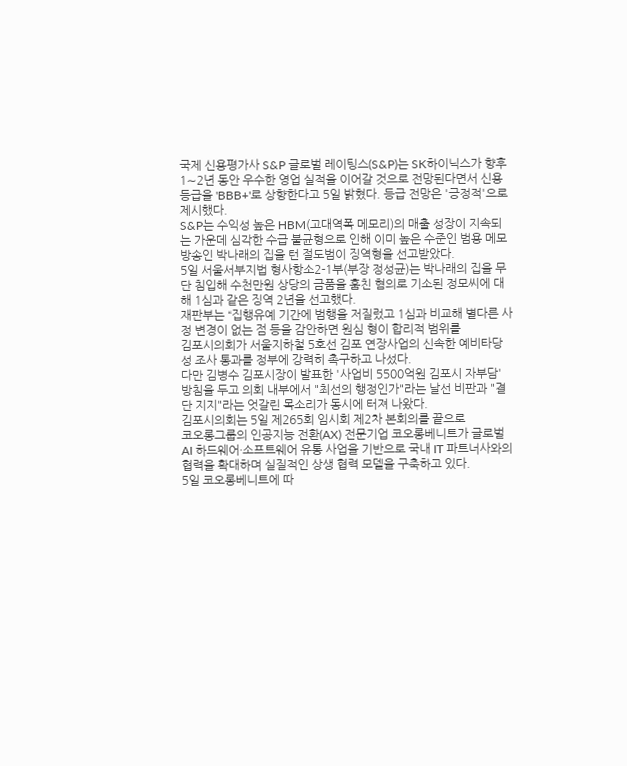국제 신용평가사 S&P 글로벌 레이팅스(S&P)는 SK하이닉스가 향후 1∼2년 동안 우수한 영업 실적을 이어갈 것으로 전망된다면서 신용 등급을 'BBB+'로 상향한다고 5일 밝혔다. 등급 전망은 '긍정적'으로 제시했다.
S&P는 수익성 높은 HBM(고대역폭 메모리)의 매출 성장이 지속되는 가운데 심각한 수급 불균형으로 인해 이미 높은 수준인 범용 메모
방송인 박나래의 집을 턴 절도범이 징역형을 선고받았다.
5일 서울서부지법 형사항소2-1부(부장 정성균)는 박나래의 집을 무단 침입해 수천만원 상당의 금품을 훔친 혐의로 기소된 정모씨에 대해 1심과 같은 징역 2년을 선고했다.
재판부는 “집행유예 기간에 범행을 저질렀고 1심과 비교해 별다른 사정 변경이 없는 점 등을 감안하면 원심 형이 합리적 범위를
김포시의회가 서울지하철 5호선 김포 연장사업의 신속한 예비타당성 조사 통과를 정부에 강력히 촉구하고 나섰다.
다만 김병수 김포시장이 발표한 '사업비 5500억원 김포시 자부담' 방침을 두고 의회 내부에서 "최선의 행정인가"라는 날선 비판과 "결단 지지"라는 엇갈린 목소리가 동시에 터져 나왔다.
김포시의회는 5일 제265회 임시회 제2차 본회의를 끝으로
코오롱그룹의 인공지능 전환(AX) 전문기업 코오롱베니트가 글로벌 AI 하드웨어·소프트웨어 유통 사업을 기반으로 국내 IT 파트너사와의 협력을 확대하며 실질적인 상생 협력 모델을 구축하고 있다.
5일 코오롱베니트에 따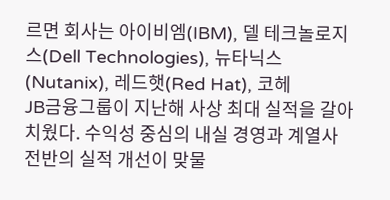르면 회사는 아이비엠(IBM), 델 테크놀로지스(Dell Technologies), 뉴타닉스(Nutanix), 레드햇(Red Hat), 코헤
JB금융그룹이 지난해 사상 최대 실적을 갈아치웠다. 수익성 중심의 내실 경영과 계열사 전반의 실적 개선이 맞물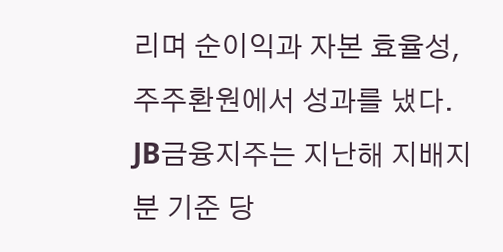리며 순이익과 자본 효율성, 주주환원에서 성과를 냈다.
JB금융지주는 지난해 지배지분 기준 당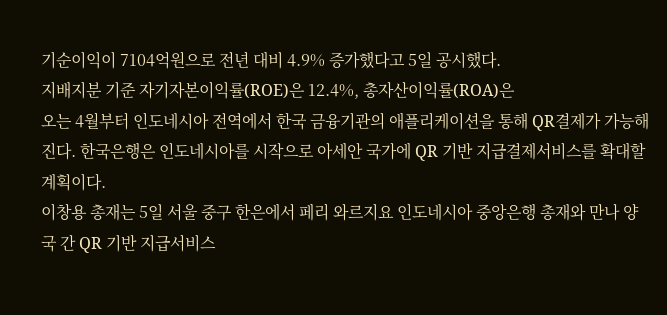기순이익이 7104억원으로 전년 대비 4.9% 증가했다고 5일 공시했다.
지배지분 기준 자기자본이익률(ROE)은 12.4%, 총자산이익률(ROA)은
오는 4월부터 인도네시아 전역에서 한국 금융기관의 애플리케이션을 통해 QR결제가 가능해진다. 한국은행은 인도네시아를 시작으로 아세안 국가에 QR 기반 지급결제서비스를 확대할 계획이다.
이창용 총재는 5일 서울 중구 한은에서 페리 와르지요 인도네시아 중앙은행 총재와 만나 양국 간 QR 기반 지급서비스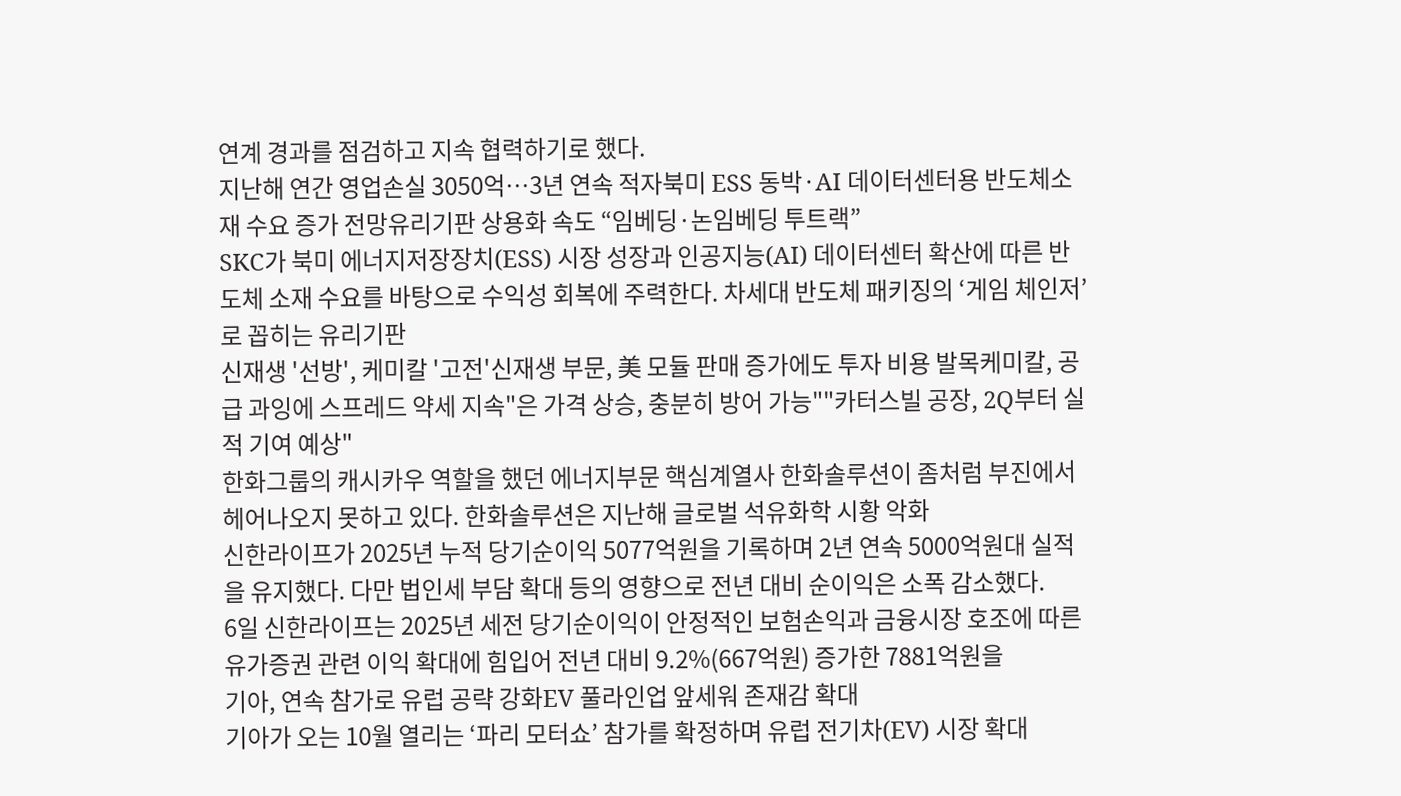연계 경과를 점검하고 지속 협력하기로 했다.
지난해 연간 영업손실 3050억…3년 연속 적자북미 ESS 동박·AI 데이터센터용 반도체소재 수요 증가 전망유리기판 상용화 속도 “임베딩·논임베딩 투트랙”
SKC가 북미 에너지저장장치(ESS) 시장 성장과 인공지능(AI) 데이터센터 확산에 따른 반도체 소재 수요를 바탕으로 수익성 회복에 주력한다. 차세대 반도체 패키징의 ‘게임 체인저’로 꼽히는 유리기판
신재생 '선방', 케미칼 '고전'신재생 부문, 美 모듈 판매 증가에도 투자 비용 발목케미칼, 공급 과잉에 스프레드 약세 지속"은 가격 상승, 충분히 방어 가능""카터스빌 공장, 2Q부터 실적 기여 예상"
한화그룹의 캐시카우 역할을 했던 에너지부문 핵심계열사 한화솔루션이 좀처럼 부진에서 헤어나오지 못하고 있다. 한화솔루션은 지난해 글로벌 석유화학 시황 악화
신한라이프가 2025년 누적 당기순이익 5077억원을 기록하며 2년 연속 5000억원대 실적을 유지했다. 다만 법인세 부담 확대 등의 영향으로 전년 대비 순이익은 소폭 감소했다.
6일 신한라이프는 2025년 세전 당기순이익이 안정적인 보험손익과 금융시장 호조에 따른 유가증권 관련 이익 확대에 힘입어 전년 대비 9.2%(667억원) 증가한 7881억원을
기아, 연속 참가로 유럽 공략 강화EV 풀라인업 앞세워 존재감 확대
기아가 오는 10월 열리는 ‘파리 모터쇼’ 참가를 확정하며 유럽 전기차(EV) 시장 확대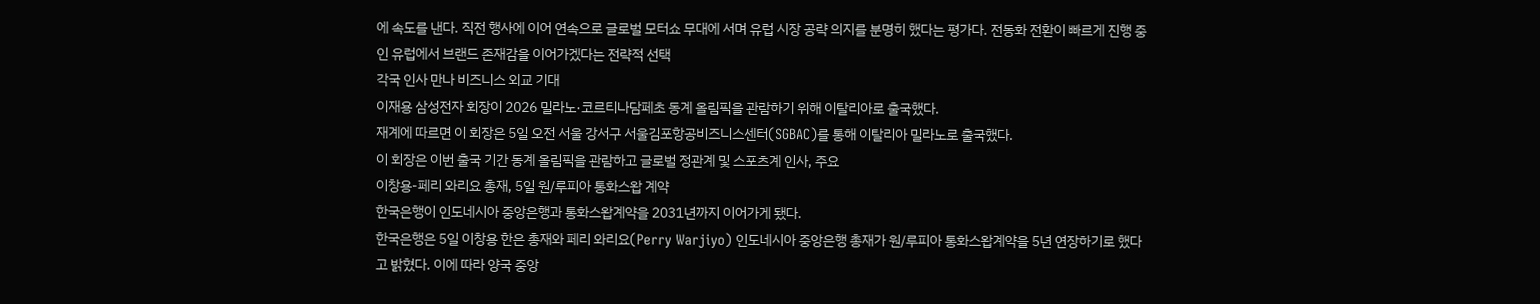에 속도를 낸다. 직전 행사에 이어 연속으로 글로벌 모터쇼 무대에 서며 유럽 시장 공략 의지를 분명히 했다는 평가다. 전동화 전환이 빠르게 진행 중인 유럽에서 브랜드 존재감을 이어가겠다는 전략적 선택
각국 인사 만나 비즈니스 외교 기대
이재용 삼성전자 회장이 2026 밀라노·코르티나담페초 동계 올림픽을 관람하기 위해 이탈리아로 출국했다.
재계에 따르면 이 회장은 5일 오전 서울 강서구 서울김포항공비즈니스센터(SGBAC)를 통해 이탈리아 밀라노로 출국했다.
이 회장은 이번 출국 기간 동계 올림픽을 관람하고 글로벌 정관계 및 스포츠계 인사, 주요
이창용-페리 와리요 총재, 5일 원/루피아 통화스왑 계약
한국은행이 인도네시아 중앙은행과 통화스왑계약을 2031년까지 이어가게 됐다.
한국은행은 5일 이창용 한은 총재와 페리 와리요(Perry Warjiyo) 인도네시아 중앙은행 총재가 원/루피아 통화스왑계약을 5년 연장하기로 했다고 밝혔다. 이에 따라 양국 중앙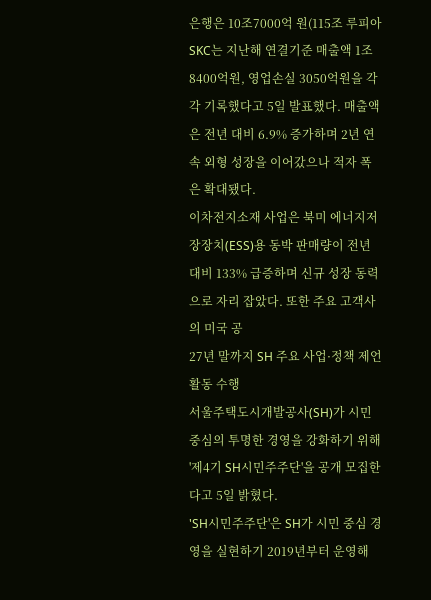은행은 10조7000억 원(115조 루피아
SKC는 지난해 연결기준 매출액 1조8400억원, 영업손실 3050억원을 각각 기록했다고 5일 발표했다. 매출액은 전년 대비 6.9% 증가하며 2년 연속 외형 성장을 이어갔으나 적자 폭은 확대됐다.
이차전지소재 사업은 북미 에너지저장장치(ESS)용 동박 판매량이 전년 대비 133% 급증하며 신규 성장 동력으로 자리 잡았다. 또한 주요 고객사의 미국 공
27년 말까지 SH 주요 사업·정책 제언 활동 수행
서울주택도시개발공사(SH)가 시민 중심의 투명한 경영을 강화하기 위해 '제4기 SH시민주주단'을 공개 모집한다고 5일 밝혔다.
'SH시민주주단'은 SH가 시민 중심 경영을 실현하기 2019년부터 운영해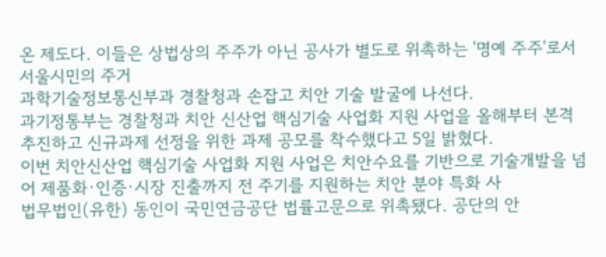온 제도다. 이들은 상법상의 주주가 아닌 공사가 별도로 위촉하는 '명예 주주'로서 서울시민의 주거
과학기술정보통신부과 경찰청과 손잡고 치안 기술 발굴에 나선다.
과기정통부는 경찰청과 치안 신산업 핵심기술 사업화 지원 사업을 올해부터 본격 추진하고 신규과제 선정을 위한 과제 공모를 착수했다고 5일 밝혔다.
이번 치안신산업 핵심기술 사업화 지원 사업은 치안수요를 기반으로 기술개발을 넘어 제품화·인증·시장 진출까지 전 주기를 지원하는 치안 분야 특화 사
법무법인(유한) 동인이 국민연금공단 법률고문으로 위촉됐다. 공단의 안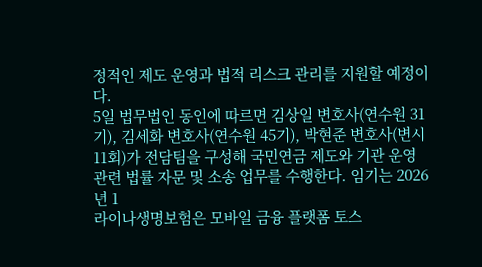정적인 제도 운영과 법적 리스크 관리를 지원할 예정이다.
5일 법무법인 동인에 따르면 김상일 변호사(연수원 31기), 김세화 변호사(연수원 45기), 박현준 변호사(변시 11회)가 전담팀을 구성해 국민연금 제도와 기관 운영 관련 법률 자문 및 소송 업무를 수행한다. 임기는 2026년 1
라이나생명보험은 모바일 금융 플랫폼 토스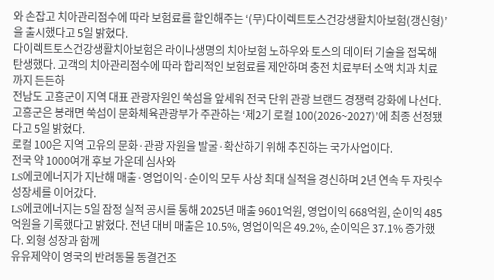와 손잡고 치아관리점수에 따라 보험료를 할인해주는 ‘(무)다이렉트토스건강생활치아보험(갱신형)’을 출시했다고 5일 밝혔다.
다이렉트토스건강생활치아보험은 라이나생명의 치아보험 노하우와 토스의 데이터 기술을 접목해 탄생했다. 고객의 치아관리점수에 따라 합리적인 보험료를 제안하며 충전 치료부터 소액 치과 치료까지 든든하
전남도 고흥군이 지역 대표 관광자원인 쑥섬을 앞세워 전국 단위 관광 브랜드 경쟁력 강화에 나선다.
고흥군은 봉래면 쑥섬이 문화체육관광부가 주관하는 ‘제2기 로컬 100(2026~2027)’에 최종 선정됐다고 5일 밝혔다.
로컬 100은 지역 고유의 문화·관광 자원을 발굴·확산하기 위해 추진하는 국가사업이다.
전국 약 1000여개 후보 가운데 심사와
LS에코에너지가 지난해 매출·영업이익·순이익 모두 사상 최대 실적을 경신하며 2년 연속 두 자릿수 성장세를 이어갔다.
LS에코에너지는 5일 잠정 실적 공시를 통해 2025년 매출 9601억원, 영업이익 668억원, 순이익 485억원을 기록했다고 밝혔다. 전년 대비 매출은 10.5%, 영업이익은 49.2%, 순이익은 37.1% 증가했다. 외형 성장과 함께
유유제약이 영국의 반려동물 동결건조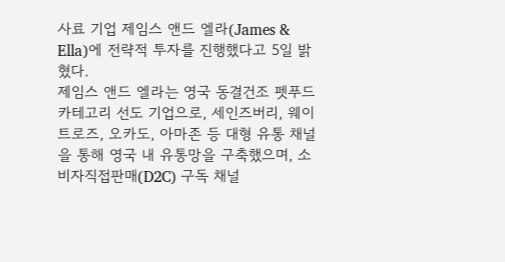사료 기업 제임스 앤드 엘라(James & Ella)에 전략적 투자를 진행했다고 5일 밝혔다.
제임스 앤드 엘라는 영국 동결건조 펫푸드 카테고리 선도 기업으로, 세인즈버리, 웨이트로즈, 오카도, 아마존 등 대형 유통 채널을 통해 영국 내 유통망을 구축했으며, 소비자직접판매(D2C) 구독 채널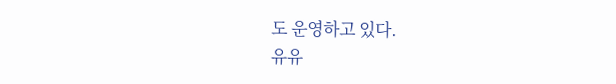도 운영하고 있다.
유유